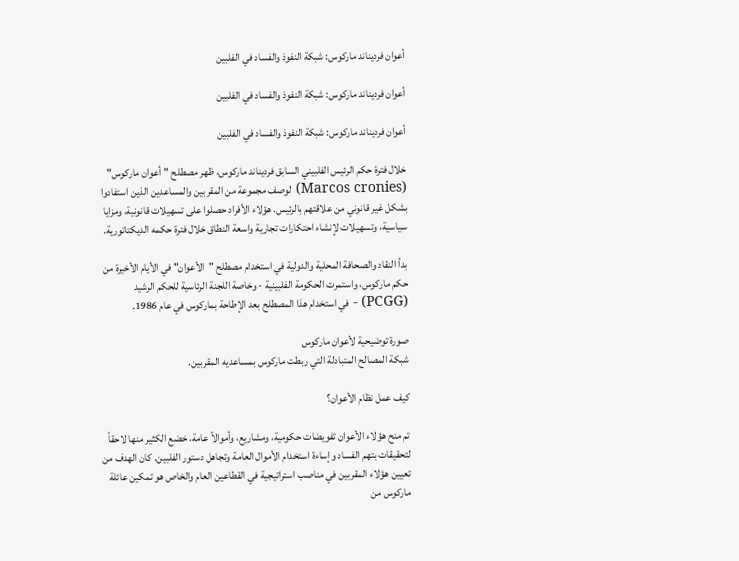أعوان فرديناند ماركوس: شبكة النفوذ والفساد في الفلبين

أعوان فرديناند ماركوس: شبكة النفوذ والفساد في الفلبين

أعوان فرديناند ماركوس: شبكة النفوذ والفساد في الفلبين

خلال فترة حكم الرئيس الفلبيني السابق فرديناند ماركوس، ظهر مصطلح "أعوان ماركوس" (Marcos cronies) لوصف مجموعة من المقربين والمساعدين الذين استفادوا بشكل غير قانوني من علاقتهم بالرئيس. هؤلاء الأفراد حصلوا على تسهيلات قانونية، ومزايا سياسية، وتسهيلات لإنشاء احتكارات تجارية واسعة النطاق خلال فترة حكمه الديكتاتورية.

بدأ النقاد والصحافة المحلية والدولية في استخدام مصطلح "الأعوان" في الأيام الأخيرة من حكم ماركوس، واستمرت الحكومة الفلبينية - وخاصة اللجنة الرئاسية للحكم الرشيد (PCGG) - في استخدام هذا المصطلح بعد الإطاحة بماركوس في عام 1986.

صورة توضيحية لأعوان ماركوس
شبكة المصالح المتبادلة التي ربطت ماركوس بمساعديه المقربين.

كيف عمل نظام الأعوان؟

تم منح هؤلاء الأعوان تفويضات حكومية، ومشاريع، وأموالاً عامة، خضع الكثير منها لاحقاً لتحقيقات بتهم الفساد وإساءة استخدام الأموال العامة وتجاهل دستور الفلبين. كان الهدف من تعيين هؤلاء المقربين في مناصب استراتيجية في القطاعين العام والخاص هو تمكين عائلة ماركوس من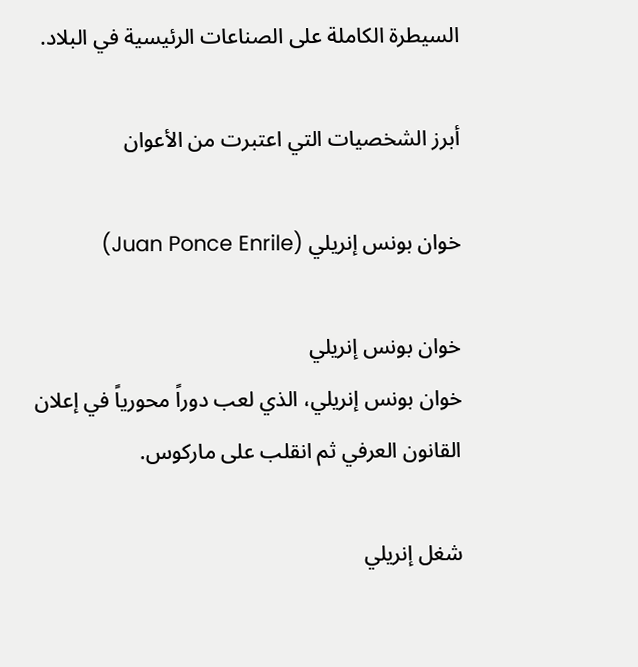السيطرة الكاملة على الصناعات الرئيسية في البلاد.

أبرز الشخصيات التي اعتبرت من الأعوان

خوان بونس إنريلي (Juan Ponce Enrile)

خوان بونس إنريلي
خوان بونس إنريلي، الذي لعب دوراً محورياً في إعلان القانون العرفي ثم انقلب على ماركوس.

شغل إنريلي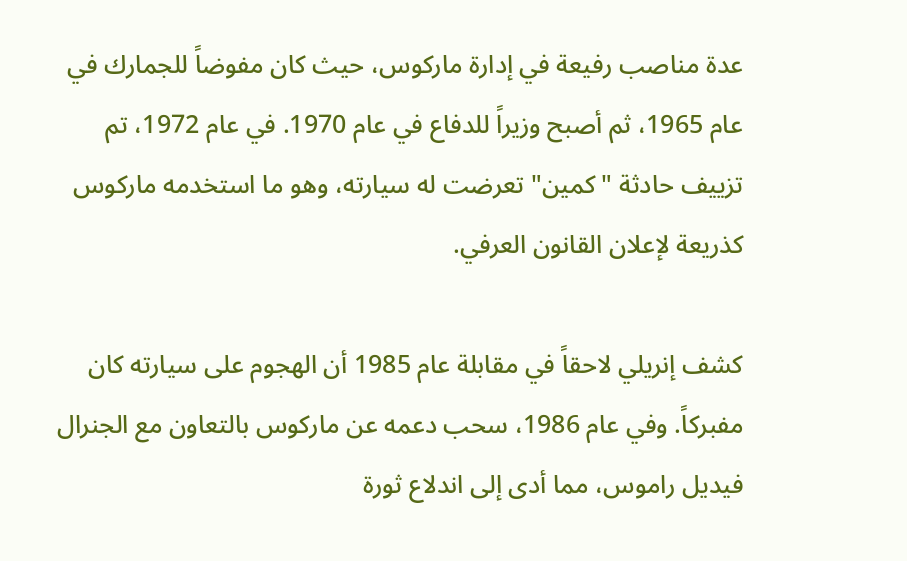عدة مناصب رفيعة في إدارة ماركوس، حيث كان مفوضاً للجمارك في عام 1965، ثم أصبح وزيراً للدفاع في عام 1970. في عام 1972، تم تزييف حادثة "كمين" تعرضت له سيارته، وهو ما استخدمه ماركوس كذريعة لإعلان القانون العرفي.

كشف إنريلي لاحقاً في مقابلة عام 1985 أن الهجوم على سيارته كان مفبركاً. وفي عام 1986، سحب دعمه عن ماركوس بالتعاون مع الجنرال فيديل راموس، مما أدى إلى اندلاع ثورة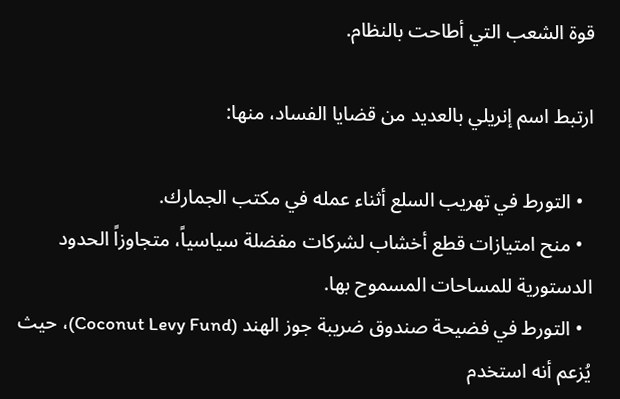قوة الشعب التي أطاحت بالنظام.

ارتبط اسم إنريلي بالعديد من قضايا الفساد، منها:

  • التورط في تهريب السلع أثناء عمله في مكتب الجمارك.
  • منح امتيازات قطع أخشاب لشركات مفضلة سياسياً، متجاوزاً الحدود الدستورية للمساحات المسموح بها.
  • التورط في فضيحة صندوق ضريبة جوز الهند (Coconut Levy Fund)، حيث يُزعم أنه استخدم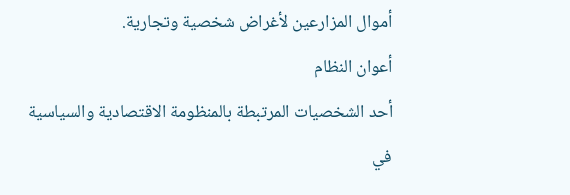أموال المزارعين لأغراض شخصية وتجارية.
أعوان النظام
أحد الشخصيات المرتبطة بالمنظومة الاقتصادية والسياسية في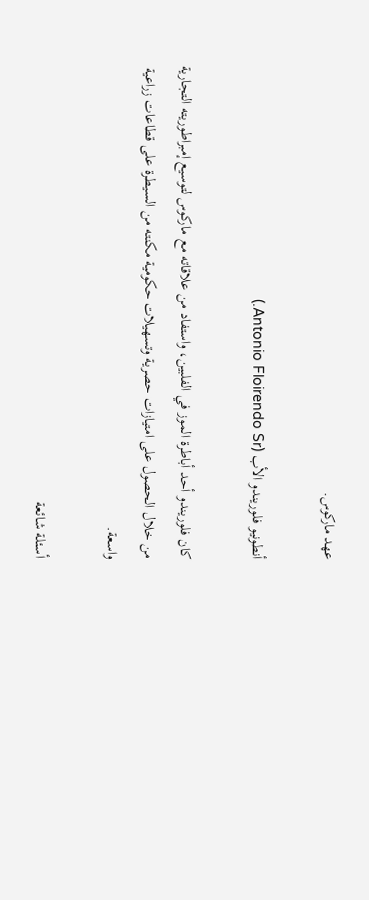عهد ماركوس.

أنطونيو فلوريندو الأب (Antonio Floirendo Sr.)

كان فلوريندو أحد أباطرة الموز في الفلبين، واستفاد من علاقاته مع ماركوس لتوسيع إمبراطوريته التجارية من خلال الحصول على امتيازات حصرية وتسهيلات حكومية مكنته من السيطرة على قطاعات زراعية واسعة.

أسئلة شائعة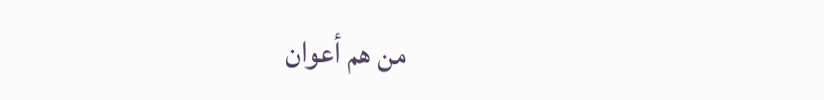من هم أعوان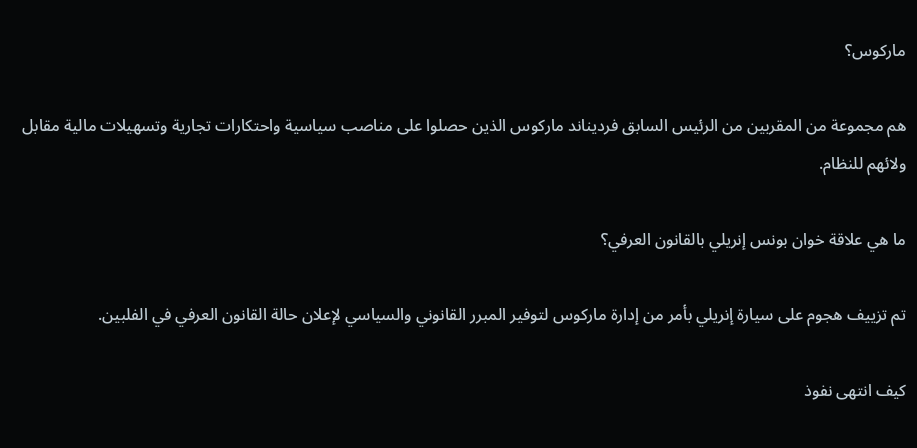ماركوس؟

هم مجموعة من المقربين من الرئيس السابق فرديناند ماركوس الذين حصلوا على مناصب سياسية واحتكارات تجارية وتسهيلات مالية مقابل ولائهم للنظام.

ما هي علاقة خوان بونس إنريلي بالقانون العرفي؟

تم تزييف هجوم على سيارة إنريلي بأمر من إدارة ماركوس لتوفير المبرر القانوني والسياسي لإعلان حالة القانون العرفي في الفلبين.

كيف انتهى نفوذ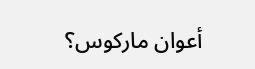أعوان ماركوس؟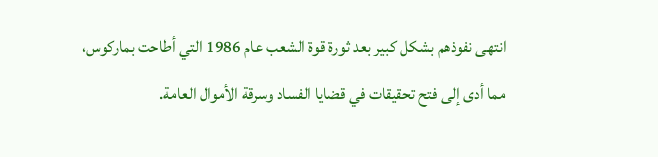انتهى نفوذهم بشكل كبير بعد ثورة قوة الشعب عام 1986 التي أطاحت بماركوس، مما أدى إلى فتح تحقيقات في قضايا الفساد وسرقة الأموال العامة.